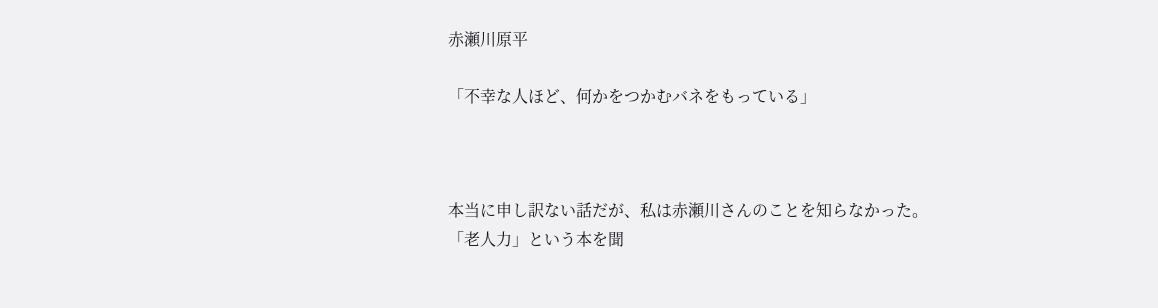赤瀬川原平

「不幸な人ほど、何かをつかむバネをもっている」



本当に申し訳ない話だが、私は赤瀬川さんのことを知らなかった。
「老人力」という本を聞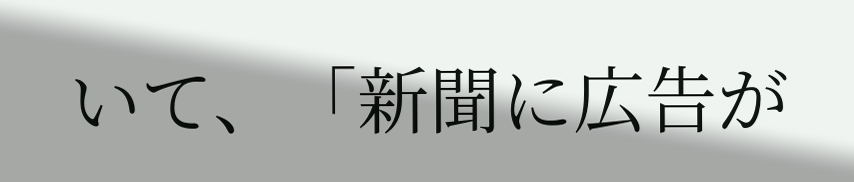いて、「新聞に広告が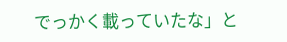でっかく載っていたな」と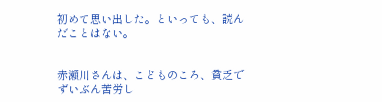初めて思い出した。といっても、読んだことはない。


赤瀬川さんは、こどものころ、貧乏でずいぶん苦労し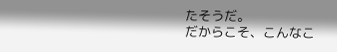たそうだ。
だからこそ、こんなこ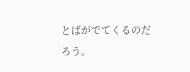とばがでてくるのだろう。